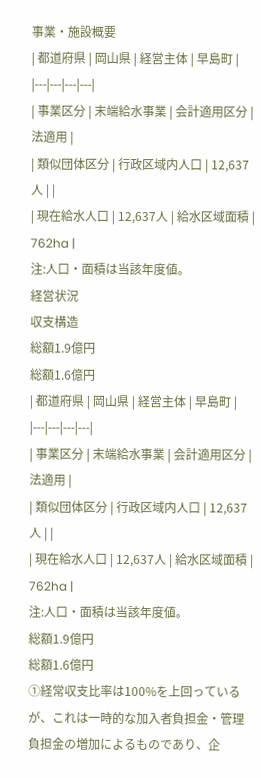事業・施設概要
| 都道府県 | 岡山県 | 経営主体 | 早島町 |
|---|---|---|---|
| 事業区分 | 末端給水事業 | 会計適用区分 | 法適用 |
| 類似団体区分 | 行政区域内人口 | 12,637人 | |
| 現在給水人口 | 12,637人 | 給水区域面積 | 762ha |
注:人口・面積は当該年度値。
経営状況
収支構造
総額1.9億円
総額1.6億円
| 都道府県 | 岡山県 | 経営主体 | 早島町 |
|---|---|---|---|
| 事業区分 | 末端給水事業 | 会計適用区分 | 法適用 |
| 類似団体区分 | 行政区域内人口 | 12,637人 | |
| 現在給水人口 | 12,637人 | 給水区域面積 | 762ha |
注:人口・面積は当該年度値。
総額1.9億円
総額1.6億円
①経常収支比率は100%を上回っているが、これは一時的な加入者負担金・管理負担金の増加によるものであり、企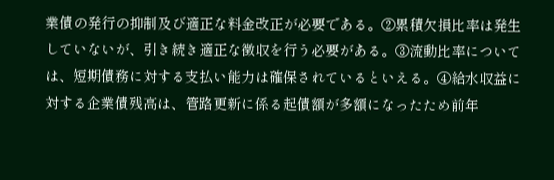業債の発行の抑制及び適正な料金改正が必要である。②累積欠損比率は発生していないが、引き続き適正な徴収を行う必要がある。③流動比率については、短期債務に対する支払い能力は確保されているといえる。④給水収益に対する企業債残高は、管路更新に係る起債額が多額になったため前年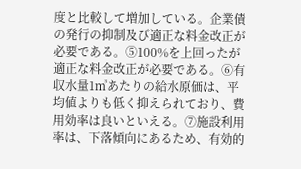度と比較して増加している。企業債の発行の抑制及び適正な料金改正が必要である。⑤100%を上回ったが適正な料金改正が必要である。⑥有収水量1㎥あたりの給水原価は、平均値よりも低く抑えられており、費用効率は良いといえる。⑦施設利用率は、下落傾向にあるため、有効的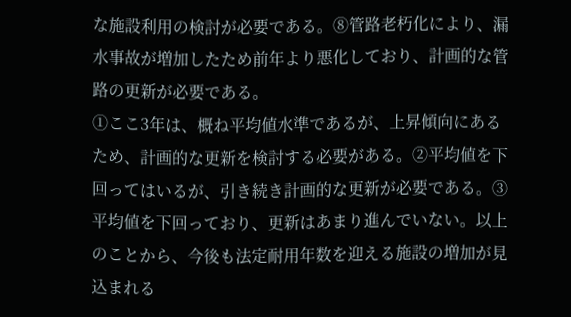な施設利用の検討が必要である。⑧管路老朽化により、漏水事故が増加したため前年より悪化しており、計画的な管路の更新が必要である。
①ここ3年は、概ね平均値水準であるが、上昇傾向にあるため、計画的な更新を検討する必要がある。②平均値を下回ってはいるが、引き続き計画的な更新が必要である。③平均値を下回っており、更新はあまり進んでいない。以上のことから、今後も法定耐用年数を迎える施設の増加が見込まれる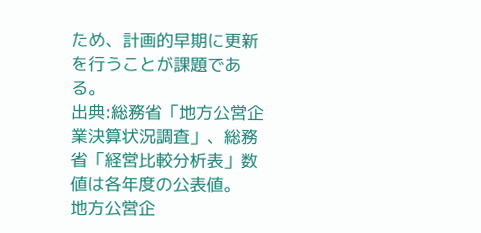ため、計画的早期に更新を行うことが課題である。
出典:総務省「地方公営企業決算状況調査」、総務省「経営比較分析表」数値は各年度の公表値。
地方公営企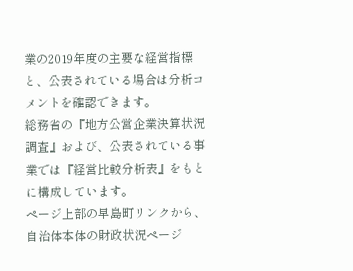業の2019年度の主要な経営指標と、公表されている場合は分析コメントを確認できます。
総務省の『地方公営企業決算状況調査』および、公表されている事業では『経営比較分析表』をもとに構成しています。
ページ上部の早島町リンクから、自治体本体の財政状況ページ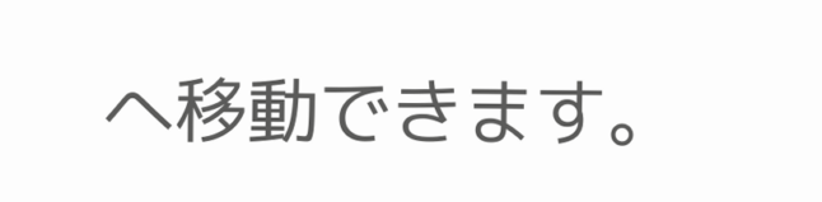へ移動できます。